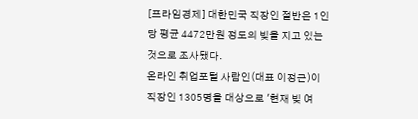[프라임경제] 대한민국 직장인 절반은 1인당 평균 4472만원 정도의 빚을 지고 있는 것으로 조사됐다.
온라인 취업포털 사람인(대표 이정근)이 직장인 1305명을 대상으로 '현재 빚 여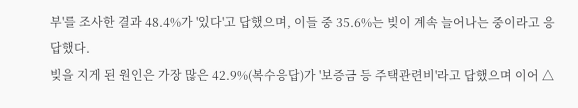부'를 조사한 결과 48.4%가 '있다'고 답했으며, 이들 중 35.6%는 빚이 계속 늘어나는 중이라고 응답했다.
빚을 지게 된 원인은 가장 많은 42.9%(복수응답)가 '보증금 등 주택관련비'라고 답했으며 이어 △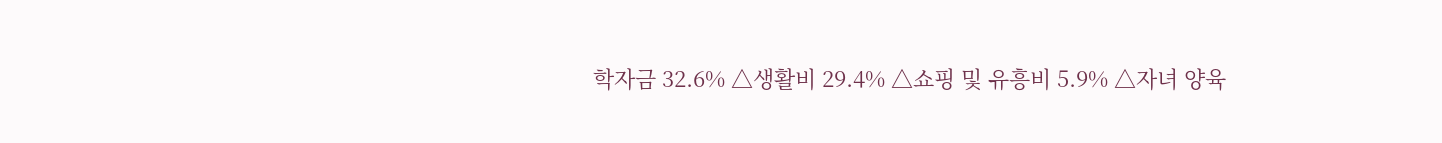학자금 32.6% △생활비 29.4% △쇼핑 및 유흥비 5.9% △자녀 양육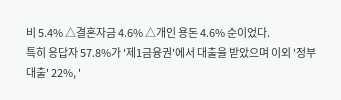비 5.4% △결혼자금 4.6% △개인 용돈 4.6% 순이었다.
특히 응답자 57.8%가 '제1금융권'에서 대출을 받았으며 이외 '정부 대출' 22%, '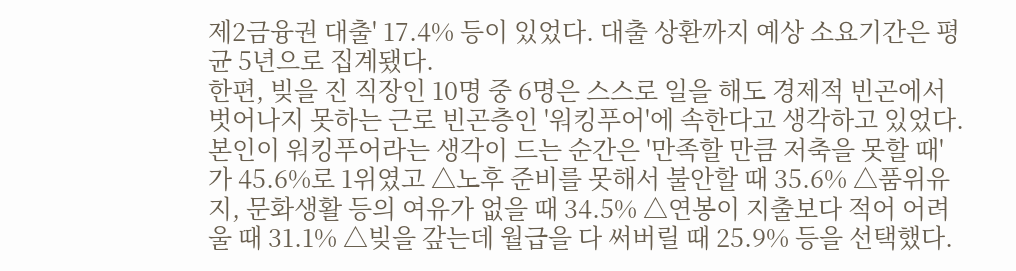제2금융권 대출' 17.4% 등이 있었다. 대출 상환까지 예상 소요기간은 평균 5년으로 집계됐다.
한편, 빚을 진 직장인 10명 중 6명은 스스로 일을 해도 경제적 빈곤에서 벗어나지 못하는 근로 빈곤층인 '워킹푸어'에 속한다고 생각하고 있었다.
본인이 워킹푸어라는 생각이 드는 순간은 '만족할 만큼 저축을 못할 때'가 45.6%로 1위였고 △노후 준비를 못해서 불안할 때 35.6% △품위유지, 문화생활 등의 여유가 없을 때 34.5% △연봉이 지출보다 적어 어려울 때 31.1% △빚을 갚는데 월급을 다 써버릴 때 25.9% 등을 선택했다.